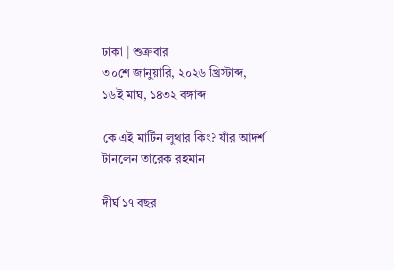ঢাকা | শুক্রবার
৩০শে জানুয়ারি, ২০২৬ খ্রিস্টাব্দ,
১৬ই মাঘ, ১৪৩২ বঙ্গাব্দ

কে এই মার্টিন লুথার কিং? যাঁর আদর্শ টানলেন তারেক রহমান

দীর্ঘ ১৭ বছর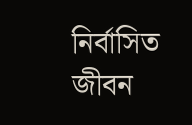নির্বাসিত জীবন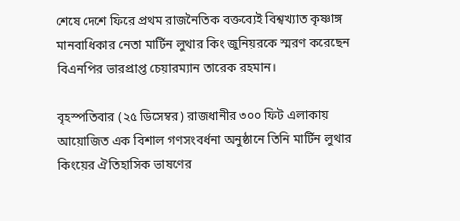শেষে দেশে ফিরে প্রথম রাজনৈতিক বক্তব্যেই বিশ্বখ্যাত কৃষ্ণাঙ্গ মানবাধিকার নেতা মার্টিন লুথার কিং জুনিয়রকে স্মরণ করেছেন বিএনপির ভারপ্রাপ্ত চেয়ারম্যান তারেক রহমান।

বৃহস্পতিবার (২৫ ডিসেম্বর) রাজধানীর ৩০০ ফিট এলাকায় আয়োজিত এক বিশাল গণসংবর্ধনা অনুষ্ঠানে তিনি মার্টিন লুথার কিংয়ের ঐতিহাসিক ভাষণের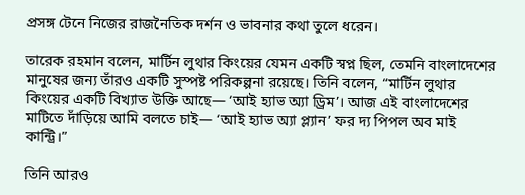প্রসঙ্গ টেনে নিজের রাজনৈতিক দর্শন ও ভাবনার কথা তুলে ধরেন।

তারেক রহমান বলেন, মার্টিন লুথার কিংয়ের যেমন একটি স্বপ্ন ছিল, তেমনি বাংলাদেশের মানুষের জন্য তাঁরও একটি সুস্পষ্ট পরিকল্পনা রয়েছে। তিনি বলেন, “মার্টিন লুথার কিংয়ের একটি বিখ্যাত উক্তি আছে— ‘আই হ্যাভ অ্যা ড্রিম’। আজ এই বাংলাদেশের মাটিতে দাঁড়িয়ে আমি বলতে চাই— ‘আই হ্যাভ অ্যা প্ল্যান’ ফর দ্য পিপল অব মাই কান্ট্রি।”

তিনি আরও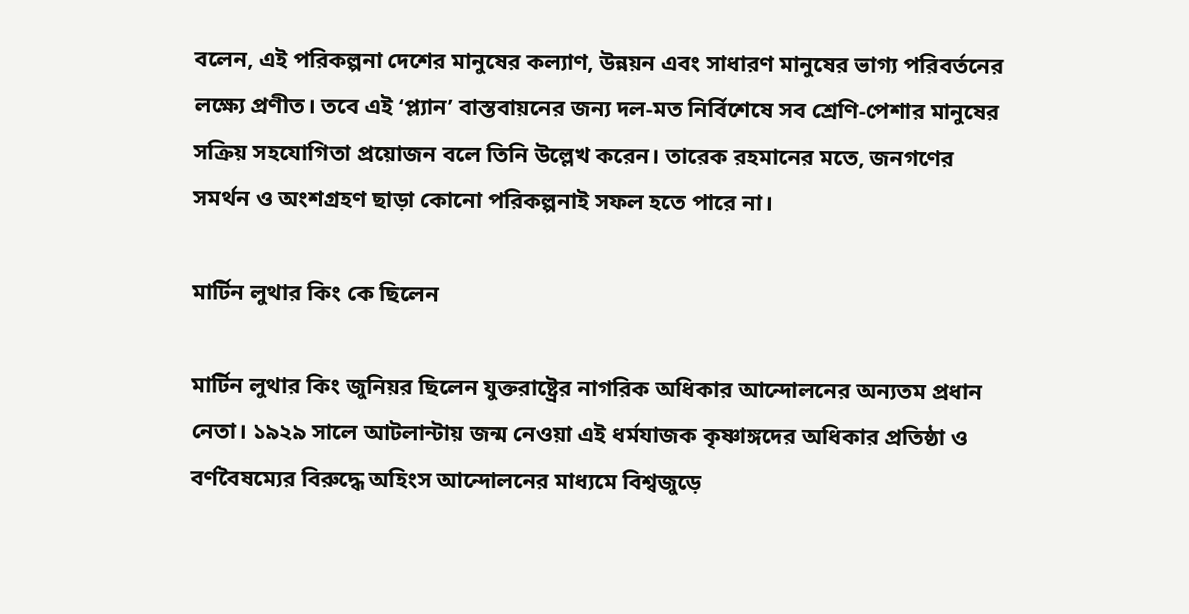বলেন, এই পরিকল্পনা দেশের মানুষের কল্যাণ, উন্নয়ন এবং সাধারণ মানুষের ভাগ্য পরিবর্তনের লক্ষ্যে প্রণীত। তবে এই ‘প্ল্যান’ বাস্তবায়নের জন্য দল-মত নির্বিশেষে সব শ্রেণি-পেশার মানুষের সক্রিয় সহযোগিতা প্রয়োজন বলে তিনি উল্লেখ করেন। তারেক রহমানের মতে, জনগণের সমর্থন ও অংশগ্রহণ ছাড়া কোনো পরিকল্পনাই সফল হতে পারে না।

মার্টিন লুথার কিং কে ছিলেন

মার্টিন লুথার কিং জুনিয়র ছিলেন যুক্তরাষ্ট্রের নাগরিক অধিকার আন্দোলনের অন্যতম প্রধান নেতা। ১৯২৯ সালে আটলান্টায় জন্ম নেওয়া এই ধর্মযাজক কৃষ্ণাঙ্গদের অধিকার প্রতিষ্ঠা ও বর্ণবৈষম্যের বিরুদ্ধে অহিংস আন্দোলনের মাধ্যমে বিশ্বজুড়ে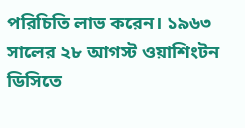পরিচিতি লাভ করেন। ১৯৬৩ সালের ২৮ আগস্ট ওয়াশিংটন ডিসিতে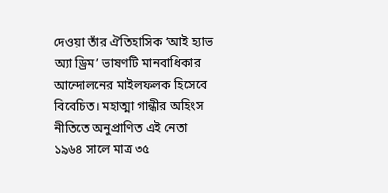দেওয়া তাঁর ঐতিহাসিক ‘আই হ্যাভ অ্যা ড্রিম’ ভাষণটি মানবাধিকার আন্দোলনের মাইলফলক হিসেবে বিবেচিত। মহাত্মা গান্ধীর অহিংস নীতিতে অনুপ্রাণিত এই নেতা ১৯৬৪ সালে মাত্র ৩৫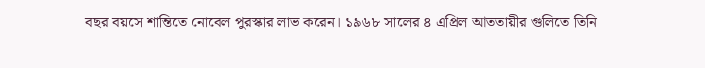বছর বয়সে শান্তিতে নোবেল পুরস্কার লাভ করেন। ১৯৬৮ সালের ৪ এপ্রিল আততায়ীর গুলিতে তিনি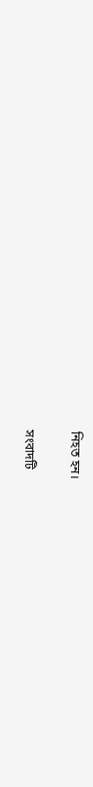নিহত হন।

সংবাদটি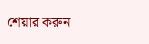শেয়ার করুন